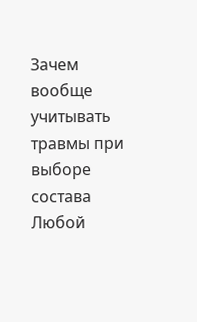Зачем вообще учитывать травмы при выборе состава
Любой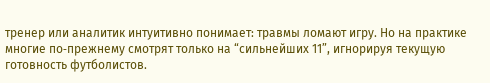тренер или аналитик интуитивно понимает: травмы ломают игру. Но на практике многие по‑прежнему смотрят только на “сильнейших 11”, игнорируя текущую готовность футболистов.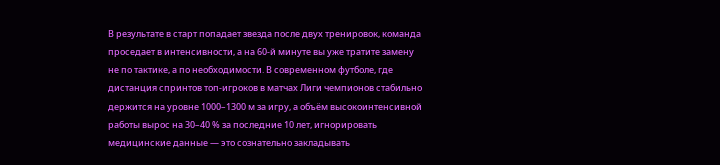В результате в старт попадает звезда после двух тренировок, команда проседает в интенсивности, а на 60‑й минуте вы уже тратите замену не по тактике, а по необходимости. В современном футболе, где дистанция спринтов топ‑игроков в матчах Лиги чемпионов стабильно держится на уровне 1000–1300 м за игру, а объём высокоинтенсивной работы вырос на 30–40 % за последние 10 лет, игнорировать медицинские данные — это сознательно закладывать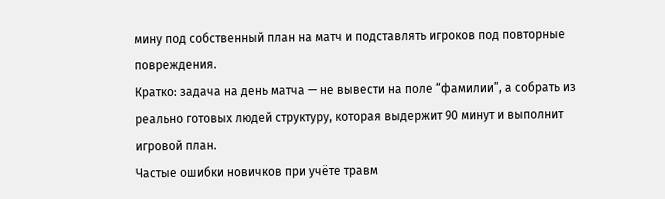мину под собственный план на матч и подставлять игроков под повторные повреждения.
Кратко: задача на день матча — не вывести на поле “фамилии”, а собрать из реально готовых людей структуру, которая выдержит 90 минут и выполнит игровой план.
Частые ошибки новичков при учёте травм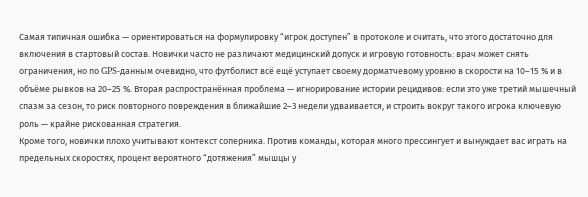Самая типичная ошибка — ориентироваться на формулировку “игрок доступен” в протоколе и считать, что этого достаточно для включения в стартовый состав. Новички часто не различают медицинский допуск и игровую готовность: врач может снять ограничения, но по GPS‑данным очевидно, что футболист всё ещё уступает своему дорматчевому уровню в скорости на 10–15 % и в объёме рывков на 20–25 %. Вторая распространённая проблема — игнорирование истории рецидивов: если это уже третий мышечный спазм за сезон, то риск повторного повреждения в ближайшие 2–3 недели удваивается, и строить вокруг такого игрока ключевую роль — крайне рискованная стратегия.
Кроме того, новички плохо учитывают контекст соперника. Против команды, которая много прессингует и вынуждает вас играть на предельных скоростях, процент вероятного “дотяжения” мышцы у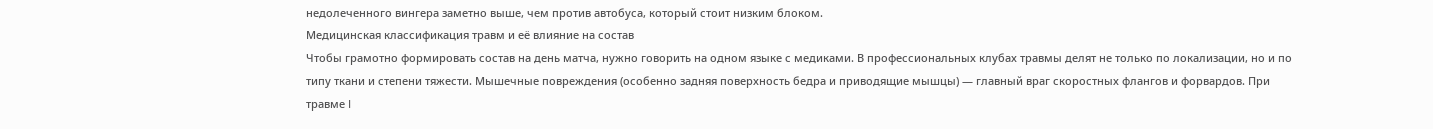недолеченного вингера заметно выше, чем против автобуса, который стоит низким блоком.
Медицинская классификация травм и её влияние на состав
Чтобы грамотно формировать состав на день матча, нужно говорить на одном языке с медиками. В профессиональных клубах травмы делят не только по локализации, но и по типу ткани и степени тяжести. Мышечные повреждения (особенно задняя поверхность бедра и приводящие мышцы) — главный враг скоростных флангов и форвардов. При травме I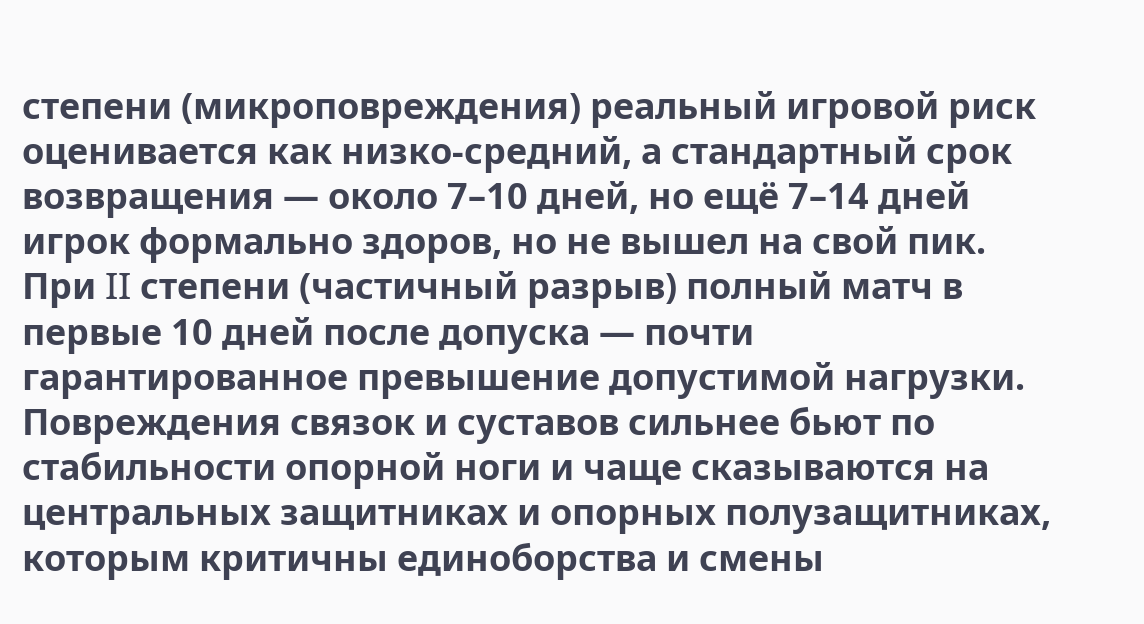степени (микроповреждения) реальный игровой риск оценивается как низко‑средний, а стандартный срок возвращения — около 7–10 дней, но ещё 7–14 дней игрок формально здоров, но не вышел на свой пик. При II степени (частичный разрыв) полный матч в первые 10 дней после допуска — почти гарантированное превышение допустимой нагрузки. Повреждения связок и суставов сильнее бьют по стабильности опорной ноги и чаще сказываются на центральных защитниках и опорных полузащитниках, которым критичны единоборства и смены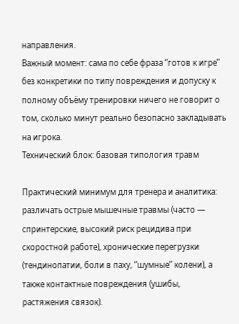направления.
Важный момент: сама по себе фраза “готов к игре” без конкретики по типу повреждения и допуску к полному объёму тренировки ничего не говорит о том, сколько минут реально безопасно закладывать на игрока.
Технический блок: базовая типология травм

Практический минимум для тренера и аналитика: различать острые мышечные травмы (часто — спринтерские, высокий риск рецидива при скоростной работе), хронические перегрузки (тендинопатии, боли в паху, “шумные” колени), а также контактные повреждения (ушибы, растяжения связок).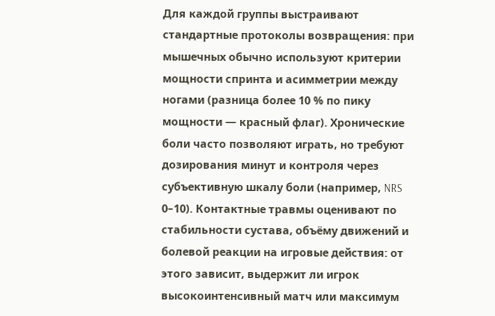Для каждой группы выстраивают стандартные протоколы возвращения: при мышечных обычно используют критерии мощности спринта и асимметрии между ногами (разница более 10 % по пику мощности — красный флаг). Хронические боли часто позволяют играть, но требуют дозирования минут и контроля через субъективную шкалу боли (например, NRS 0–10). Контактные травмы оценивают по стабильности сустава, объёму движений и болевой реакции на игровые действия: от этого зависит, выдержит ли игрок высокоинтенсивный матч или максимум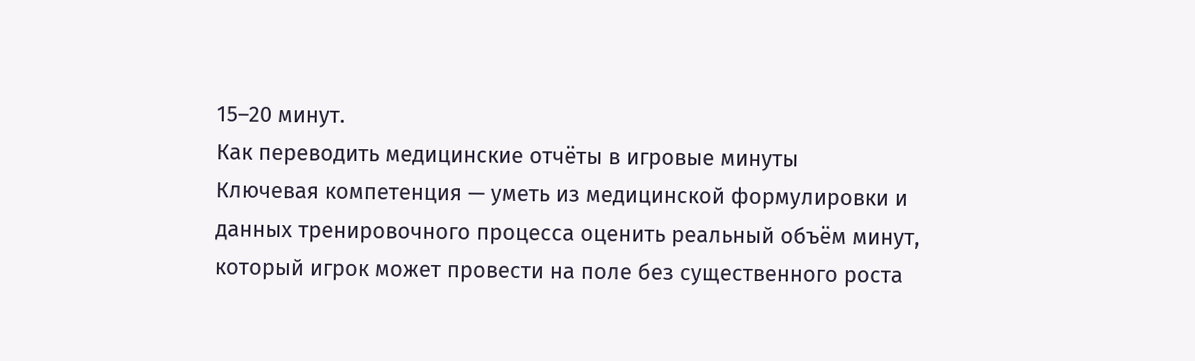15–20 минут.
Как переводить медицинские отчёты в игровые минуты
Ключевая компетенция — уметь из медицинской формулировки и данных тренировочного процесса оценить реальный объём минут, который игрок может провести на поле без существенного роста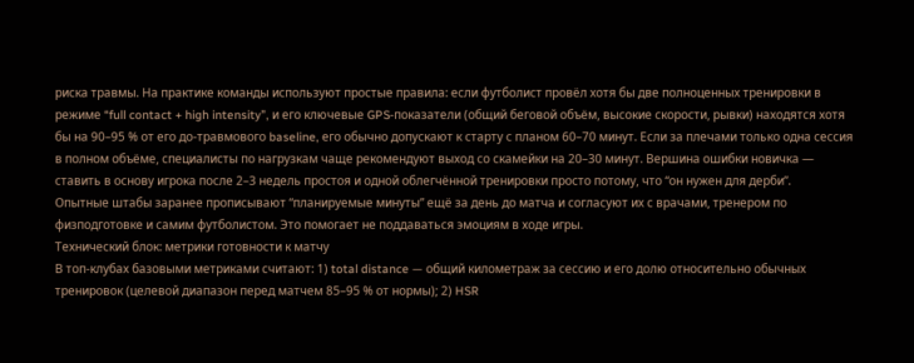риска травмы. На практике команды используют простые правила: если футболист провёл хотя бы две полноценных тренировки в режиме “full contact + high intensity”, и его ключевые GPS‑показатели (общий беговой объём, высокие скорости, рывки) находятся хотя бы на 90–95 % от его до‑травмового baseline, его обычно допускают к старту с планом 60–70 минут. Если за плечами только одна сессия в полном объёме, специалисты по нагрузкам чаще рекомендуют выход со скамейки на 20–30 минут. Вершина ошибки новичка — ставить в основу игрока после 2–3 недель простоя и одной облегчённой тренировки просто потому, что “он нужен для дерби”.
Опытные штабы заранее прописывают “планируемые минуты” ещё за день до матча и согласуют их с врачами, тренером по физподготовке и самим футболистом. Это помогает не поддаваться эмоциям в ходе игры.
Технический блок: метрики готовности к матчу
В топ‑клубах базовыми метриками считают: 1) total distance — общий километраж за сессию и его долю относительно обычных тренировок (целевой диапазон перед матчем 85–95 % от нормы); 2) HSR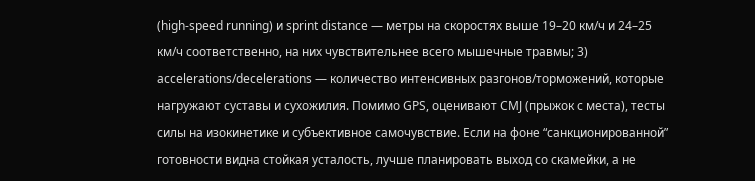(high-speed running) и sprint distance — метры на скоростях выше 19–20 км/ч и 24–25 км/ч соответственно, на них чувствительнее всего мышечные травмы; 3) accelerations/decelerations — количество интенсивных разгонов/торможений, которые нагружают суставы и сухожилия. Помимо GPS, оценивают CMJ (прыжок с места), тесты силы на изокинетике и субъективное самочувствие. Если на фоне “санкционированной” готовности видна стойкая усталость, лучше планировать выход со скамейки, а не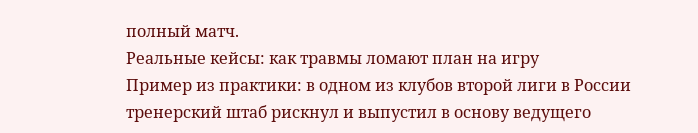полный матч.
Реальные кейсы: как травмы ломают план на игру
Пример из практики: в одном из клубов второй лиги в России тренерский штаб рискнул и выпустил в основу ведущего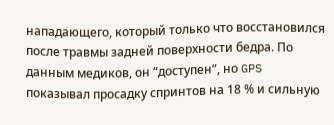нападающего, который только что восстановился после травмы задней поверхности бедра. По данным медиков, он “доступен”, но GPS показывал просадку спринтов на 18 % и сильную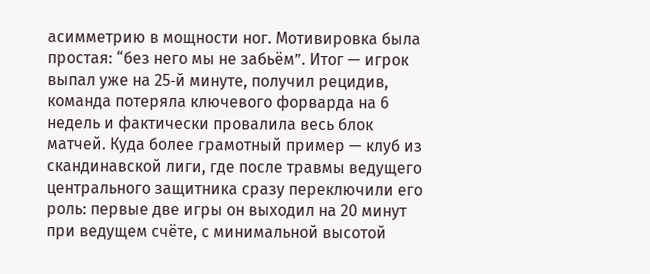асимметрию в мощности ног. Мотивировка была простая: “без него мы не забьём”. Итог — игрок выпал уже на 25‑й минуте, получил рецидив, команда потеряла ключевого форварда на 6 недель и фактически провалила весь блок матчей. Куда более грамотный пример — клуб из скандинавской лиги, где после травмы ведущего центрального защитника сразу переключили его роль: первые две игры он выходил на 20 минут при ведущем счёте, с минимальной высотой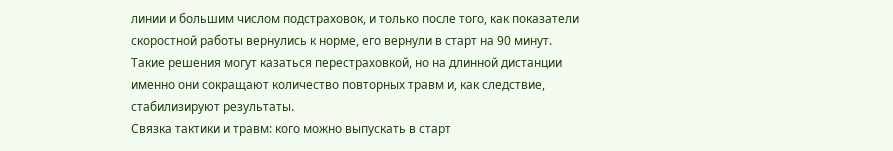линии и большим числом подстраховок, и только после того, как показатели скоростной работы вернулись к норме, его вернули в старт на 90 минут.
Такие решения могут казаться перестраховкой, но на длинной дистанции именно они сокращают количество повторных травм и, как следствие, стабилизируют результаты.
Связка тактики и травм: кого можно выпускать в старт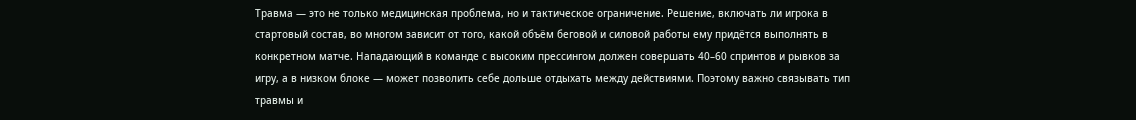Травма — это не только медицинская проблема, но и тактическое ограничение. Решение, включать ли игрока в стартовый состав, во многом зависит от того, какой объём беговой и силовой работы ему придётся выполнять в конкретном матче. Нападающий в команде с высоким прессингом должен совершать 40–60 спринтов и рывков за игру, а в низком блоке — может позволить себе дольше отдыхать между действиями. Поэтому важно связывать тип травмы и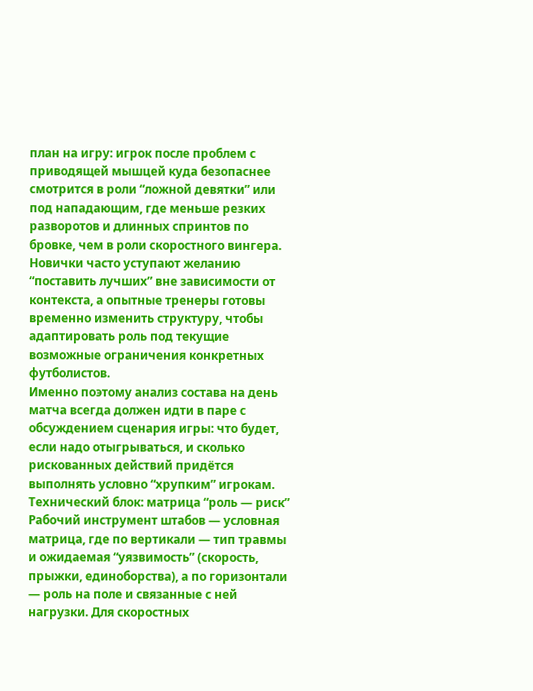план на игру: игрок после проблем с приводящей мышцей куда безопаснее смотрится в роли “ложной девятки” или под нападающим, где меньше резких разворотов и длинных спринтов по бровке, чем в роли скоростного вингера. Новички часто уступают желанию “поставить лучших” вне зависимости от контекста, а опытные тренеры готовы временно изменить структуру, чтобы адаптировать роль под текущие возможные ограничения конкретных футболистов.
Именно поэтому анализ состава на день матча всегда должен идти в паре с обсуждением сценария игры: что будет, если надо отыгрываться, и сколько рискованных действий придётся выполнять условно “хрупким” игрокам.
Технический блок: матрица “роль — риск”
Рабочий инструмент штабов — условная матрица, где по вертикали — тип травмы и ожидаемая “уязвимость” (скорость, прыжки, единоборства), а по горизонтали — роль на поле и связанные с ней нагрузки. Для скоростных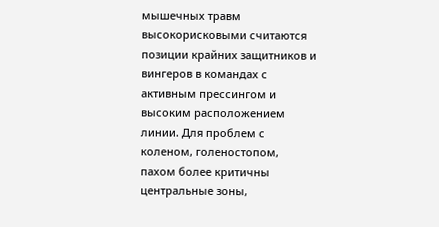мышечных травм высокорисковыми считаются позиции крайних защитников и вингеров в командах с активным прессингом и высоким расположением линии. Для проблем с коленом, голеностопом, пахом более критичны центральные зоны,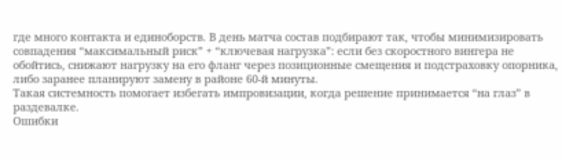где много контакта и единоборств. В день матча состав подбирают так, чтобы минимизировать совпадения “максимальный риск” + “ключевая нагрузка”: если без скоростного вингера не обойтись, снижают нагрузку на его фланг через позиционные смещения и подстраховку опорника, либо заранее планируют замену в районе 60‑й минуты.
Такая системность помогает избегать импровизации, когда решение принимается “на глаз” в раздевалке.
Ошибки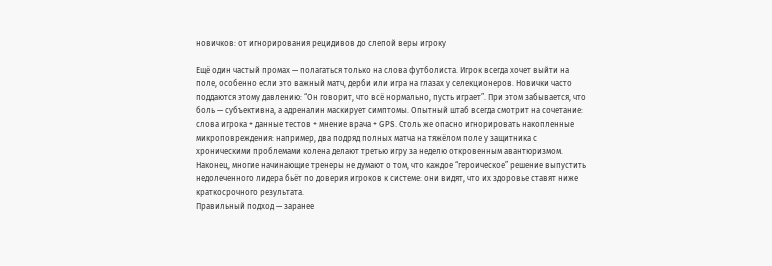новичков: от игнорирования рецидивов до слепой веры игроку

Ещё один частый промах — полагаться только на слова футболиста. Игрок всегда хочет выйти на поле, особенно если это важный матч, дерби или игра на глазах у селекционеров. Новички часто поддаются этому давлению: “Он говорит, что всё нормально, пусть играет”. При этом забывается, что боль — субъективна, а адреналин маскирует симптомы. Опытный штаб всегда смотрит на сочетание: слова игрока + данные тестов + мнение врача + GPS. Столь же опасно игнорировать накопленные микроповреждения: например, два подряд полных матча на тяжёлом поле у защитника с хроническими проблемами колена делают третью игру за неделю откровенным авантюризмом. Наконец, многие начинающие тренеры не думают о том, что каждое “героическое” решение выпустить недолеченного лидера бьёт по доверия игроков к системе: они видят, что их здоровье ставят ниже краткосрочного результата.
Правильный подход — заранее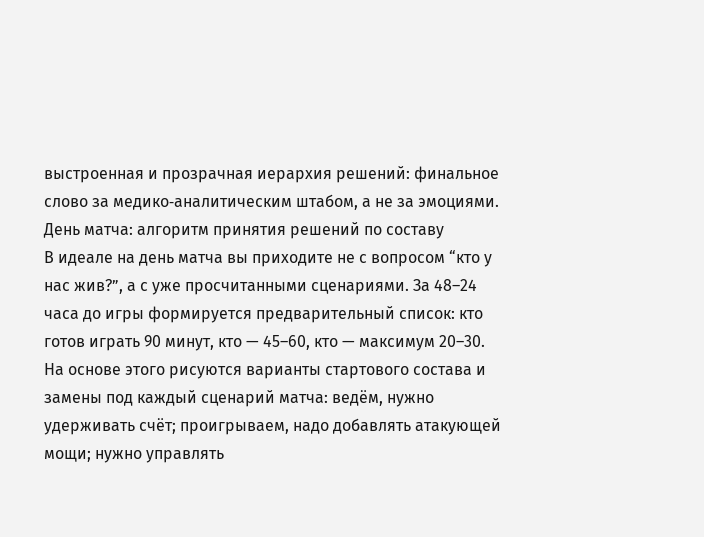выстроенная и прозрачная иерархия решений: финальное слово за медико‑аналитическим штабом, а не за эмоциями.
День матча: алгоритм принятия решений по составу
В идеале на день матча вы приходите не с вопросом “кто у нас жив?”, а с уже просчитанными сценариями. За 48–24 часа до игры формируется предварительный список: кто готов играть 90 минут, кто — 45–60, кто — максимум 20–30. На основе этого рисуются варианты стартового состава и замены под каждый сценарий матча: ведём, нужно удерживать счёт; проигрываем, надо добавлять атакующей мощи; нужно управлять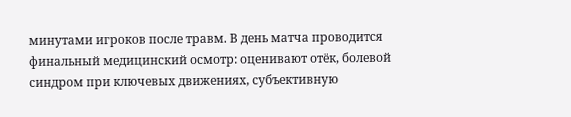минутами игроков после травм. В день матча проводится финальный медицинский осмотр: оценивают отёк, болевой синдром при ключевых движениях, субъективную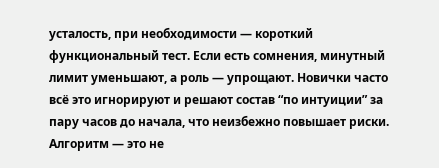усталость, при необходимости — короткий функциональный тест. Если есть сомнения, минутный лимит уменьшают, а роль — упрощают. Новички часто всё это игнорируют и решают состав “по интуиции” за пару часов до начала, что неизбежно повышает риски.
Алгоритм — это не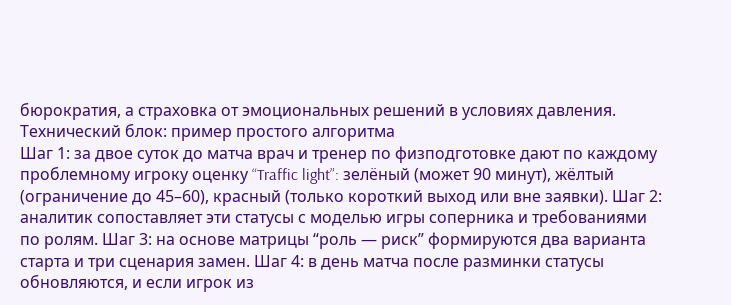бюрократия, а страховка от эмоциональных решений в условиях давления.
Технический блок: пример простого алгоритма
Шаг 1: за двое суток до матча врач и тренер по физподготовке дают по каждому проблемному игроку оценку “Traffic light”: зелёный (может 90 минут), жёлтый (ограничение до 45–60), красный (только короткий выход или вне заявки). Шаг 2: аналитик сопоставляет эти статусы с моделью игры соперника и требованиями по ролям. Шаг 3: на основе матрицы “роль — риск” формируются два варианта старта и три сценария замен. Шаг 4: в день матча после разминки статусы обновляются, и если игрок из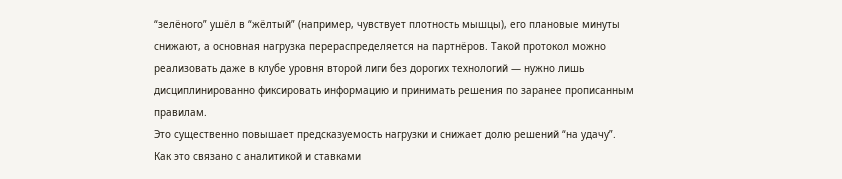“зелёного” ушёл в “жёлтый” (например, чувствует плотность мышцы), его плановые минуты снижают, а основная нагрузка перераспределяется на партнёров. Такой протокол можно реализовать даже в клубе уровня второй лиги без дорогих технологий — нужно лишь дисциплинированно фиксировать информацию и принимать решения по заранее прописанным правилам.
Это существенно повышает предсказуемость нагрузки и снижает долю решений “на удачу”.
Как это связано с аналитикой и ставками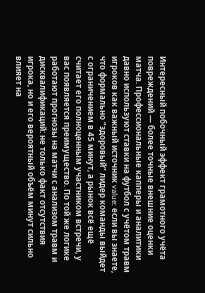Интересный побочный эффект грамотного учёта повреждений — более точные внешние оценки матча. Профессиональные капперы и аналитики давно используют ставки на футбол с учётом травм игроков как важный источник value: если вы знаете, что формально “здоровый” лидер команды выйдет с ограничением в 45 минут, а рынок всё ещё считает его полноценным участником встречи, у вас появляется преимущество. По той же логике работают прогнозы на матчи с анализом травм и дисквалификаций: не только факт отсутствия игрока, но и его вероятный объём минут сильно влияет на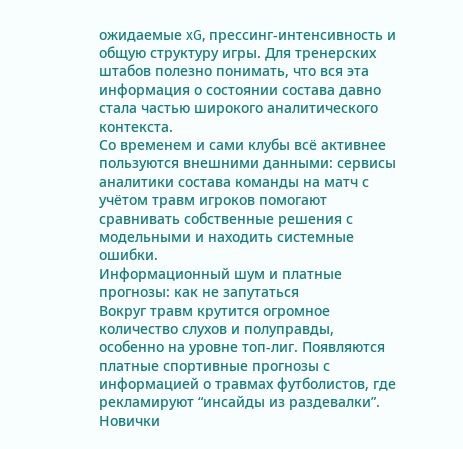ожидаемые xG, прессинг‑интенсивность и общую структуру игры. Для тренерских штабов полезно понимать, что вся эта информация о состоянии состава давно стала частью широкого аналитического контекста.
Со временем и сами клубы всё активнее пользуются внешними данными: сервисы аналитики состава команды на матч с учётом травм игроков помогают сравнивать собственные решения с модельными и находить системные ошибки.
Информационный шум и платные прогнозы: как не запутаться
Вокруг травм крутится огромное количество слухов и полуправды, особенно на уровне топ‑лиг. Появляются платные спортивные прогнозы с информацией о травмах футболистов, где рекламируют “инсайды из раздевалки”. Новички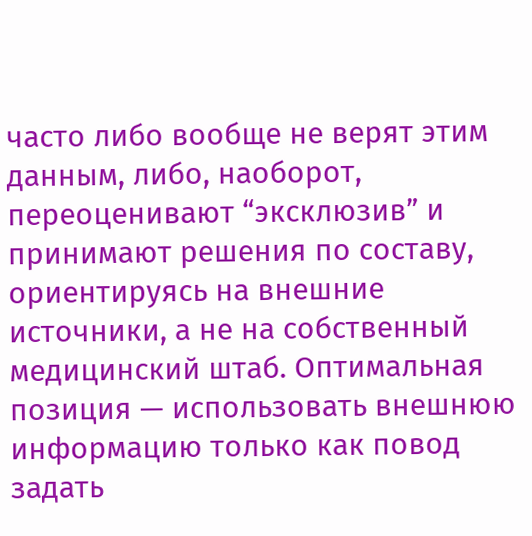часто либо вообще не верят этим данным, либо, наоборот, переоценивают “эксклюзив” и принимают решения по составу, ориентируясь на внешние источники, а не на собственный медицинский штаб. Оптимальная позиция — использовать внешнюю информацию только как повод задать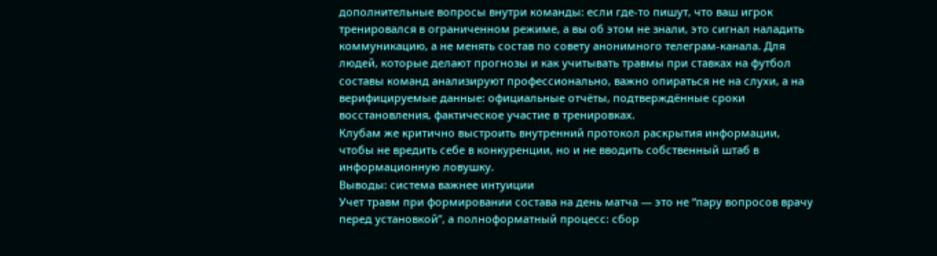дополнительные вопросы внутри команды: если где‑то пишут, что ваш игрок тренировался в ограниченном режиме, а вы об этом не знали, это сигнал наладить коммуникацию, а не менять состав по совету анонимного телеграм‑канала. Для людей, которые делают прогнозы и как учитывать травмы при ставках на футбол составы команд анализируют профессионально, важно опираться не на слухи, а на верифицируемые данные: официальные отчёты, подтверждённые сроки восстановления, фактическое участие в тренировках.
Клубам же критично выстроить внутренний протокол раскрытия информации, чтобы не вредить себе в конкуренции, но и не вводить собственный штаб в информационную ловушку.
Выводы: система важнее интуиции
Учет травм при формировании состава на день матча — это не “пару вопросов врачу перед установкой”, а полноформатный процесс: сбор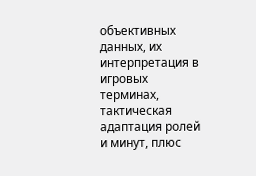объективных данных, их интерпретация в игровых терминах, тактическая адаптация ролей и минут, плюс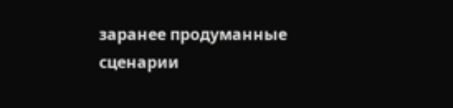заранее продуманные сценарии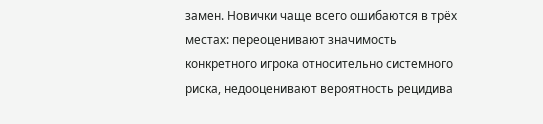замен. Новички чаще всего ошибаются в трёх местах: переоценивают значимость конкретного игрока относительно системного риска, недооценивают вероятность рецидива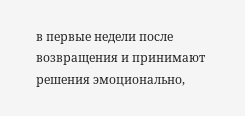в первые недели после возвращения и принимают решения эмоционально,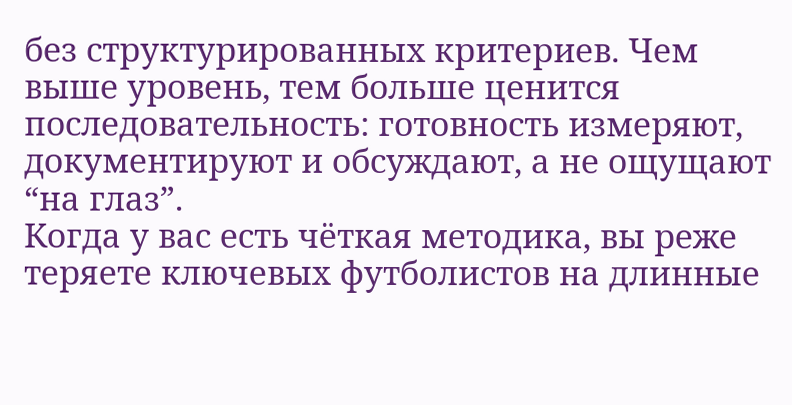без структурированных критериев. Чем выше уровень, тем больше ценится последовательность: готовность измеряют, документируют и обсуждают, а не ощущают “на глаз”.
Когда у вас есть чёткая методика, вы реже теряете ключевых футболистов на длинные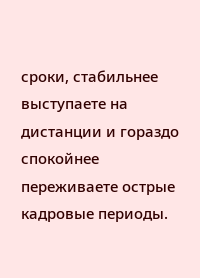сроки, стабильнее выступаете на дистанции и гораздо спокойнее переживаете острые кадровые периоды.